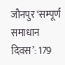जौनपुर ‘सम्पूर्ण समाधान दिवस’: 179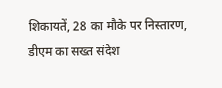शिकायतें, 28 का मौके पर निस्तारण, डीएम का सख्त संदेश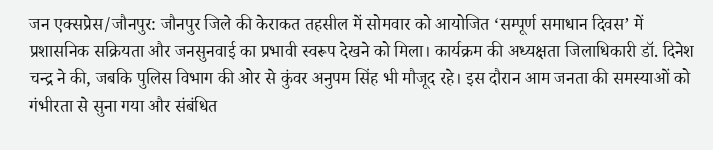जन एक्सप्रेस/जौनपुर: जौनपुर जिले की केराकत तहसील में सोमवार को आयोजित ‘सम्पूर्ण समाधान दिवस’ में प्रशासनिक सक्रियता और जनसुनवाई का प्रभावी स्वरूप देखने को मिला। कार्यक्रम की अध्यक्षता जिलाधिकारी डॉ. दिनेश चन्द्र ने की, जबकि पुलिस विभाग की ओर से कुंवर अनुपम सिंह भी मौजूद रहे। इस दौरान आम जनता की समस्याओं को गंभीरता से सुना गया और संबंधित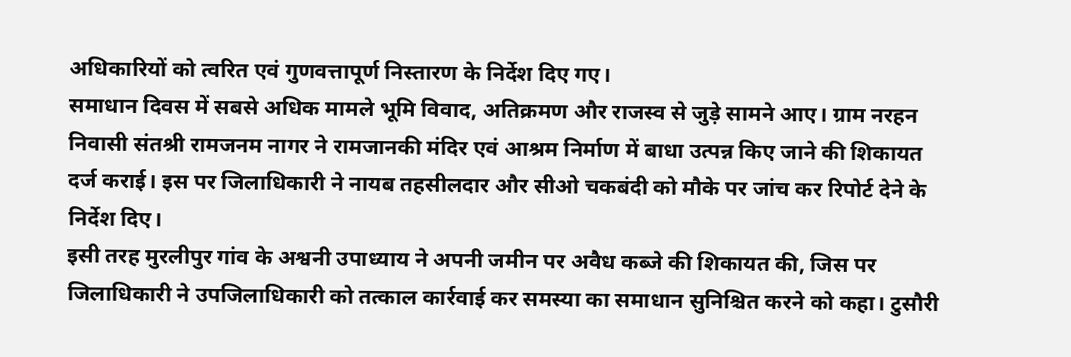अधिकारियों को त्वरित एवं गुणवत्तापूर्ण निस्तारण के निर्देश दिए गए।
समाधान दिवस में सबसे अधिक मामले भूमि विवाद, अतिक्रमण और राजस्व से जुड़े सामने आए। ग्राम नरहन निवासी संतश्री रामजनम नागर ने रामजानकी मंदिर एवं आश्रम निर्माण में बाधा उत्पन्न किए जाने की शिकायत दर्ज कराई। इस पर जिलाधिकारी ने नायब तहसीलदार और सीओ चकबंदी को मौके पर जांच कर रिपोर्ट देने के निर्देश दिए।
इसी तरह मुरलीपुर गांव के अश्वनी उपाध्याय ने अपनी जमीन पर अवैध कब्जे की शिकायत की, जिस पर जिलाधिकारी ने उपजिलाधिकारी को तत्काल कार्रवाई कर समस्या का समाधान सुनिश्चित करने को कहा। टुसौरी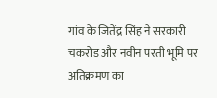गांव के जितेंद्र सिंह ने सरकारी चकरोड और नवीन परती भूमि पर अतिक्रमण का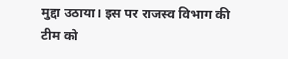मुद्दा उठाया। इस पर राजस्व विभाग की टीम को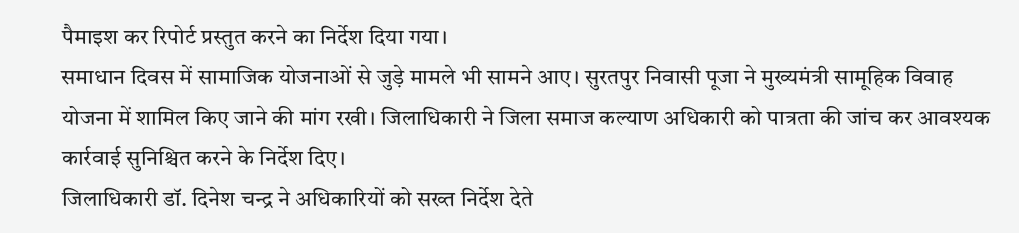पैमाइश कर रिपोर्ट प्रस्तुत करने का निर्देश दिया गया।
समाधान दिवस में सामाजिक योजनाओं से जुड़े मामले भी सामने आए। सुरतपुर निवासी पूजा ने मुख्यमंत्री सामूहिक विवाह योजना में शामिल किए जाने की मांग रखी। जिलाधिकारी ने जिला समाज कल्याण अधिकारी को पात्रता की जांच कर आवश्यक कार्रवाई सुनिश्चित करने के निर्देश दिए।
जिलाधिकारी डॉ. दिनेश चन्द्र ने अधिकारियों को सख्त निर्देश देते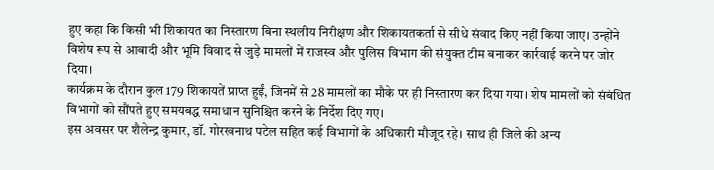हुए कहा कि किसी भी शिकायत का निस्तारण बिना स्थलीय निरीक्षण और शिकायतकर्ता से सीधे संवाद किए नहीं किया जाए। उन्होंने विशेष रूप से आबादी और भूमि विवाद से जुड़े मामलों में राजस्व और पुलिस विभाग की संयुक्त टीम बनाकर कार्रवाई करने पर जोर दिया।
कार्यक्रम के दौरान कुल 179 शिकायतें प्राप्त हुईं, जिनमें से 28 मामलों का मौके पर ही निस्तारण कर दिया गया। शेष मामलों को संबंधित विभागों को सौंपते हुए समयबद्ध समाधान सुनिश्चित करने के निर्देश दिए गए।
इस अवसर पर शैलेन्द्र कुमार, डॉ. गोरखनाथ पटेल सहित कई विभागों के अधिकारी मौजूद रहे। साथ ही जिले की अन्य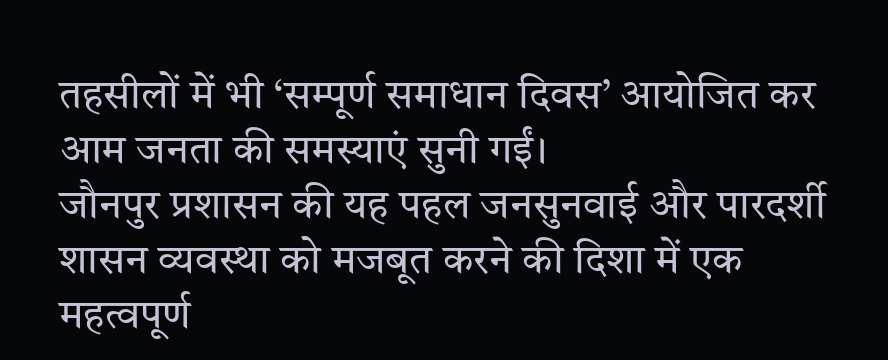तहसीलों में भी ‘सम्पूर्ण समाधान दिवस’ आयोजित कर आम जनता की समस्याएं सुनी गईं।
जौनपुर प्रशासन की यह पहल जनसुनवाई और पारदर्शी शासन व्यवस्था को मजबूत करने की दिशा में एक महत्वपूर्ण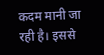कदम मानी जा रही है। इससे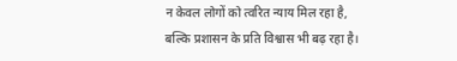न केवल लोगों को त्वरित न्याय मिल रहा है, बल्कि प्रशासन के प्रति विश्वास भी बढ़ रहा है।